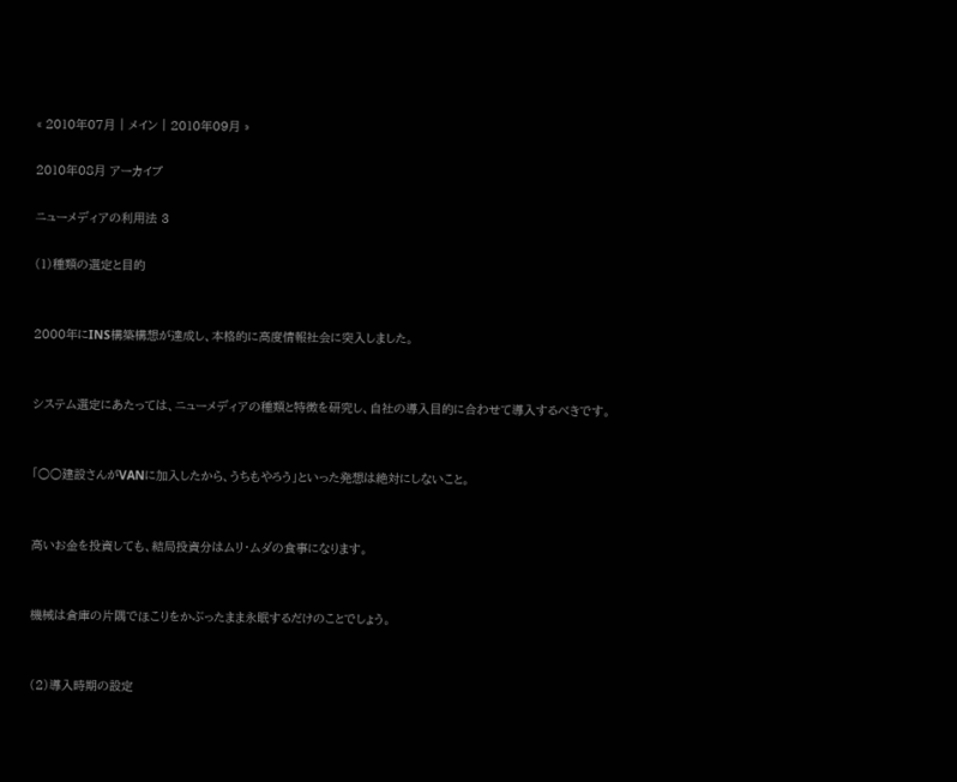« 2010年07月 | メイン | 2010年09月 »

2010年08月 アーカイブ

ニューメディアの利用法 3

(1)種類の選定と目的


2000年にINS構築構想が達成し、本格的に高度情報社会に突入しました。


システム選定にあたっては、ニューメディアの種類と特徴を研究し、自社の導入目的に合わせて導入するべきです。


「○○建設さんがVANに加入したから、うちもやろう」といった発想は絶対にしないこと。


高いお金を投資しても、結局投資分はムリ・ムダの食事になります。


機械は倉庫の片隅でほこりをかぶったまま永眠するだけのことでしょう。


(2)導入時期の設定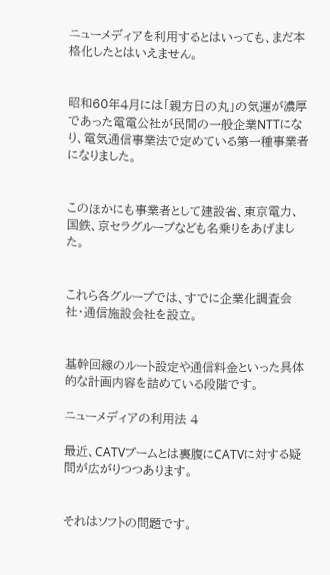ニューメディアを利用するとはいっても、まだ本格化したとはいえません。


昭和60年4月には「親方日の丸」の気運が濃厚であった電電公社が民間の一般企業NTTになり、電気通信事業法で定めている第一種事業者になりました。


このほかにも事業者として建設省、東京電力、国鉄、京セラグループなども名乗りをあげました。


これら各グループでは、すでに企業化調査会社・通信施設会社を設立。


基幹回線のルート設定や通信料金といった具体的な計画内容を詰めている段階です。

ニューメディアの利用法 4

最近、CATVブームとは裏腹にCATVに対する疑問が広がりつつあります。


それはソフトの問題です。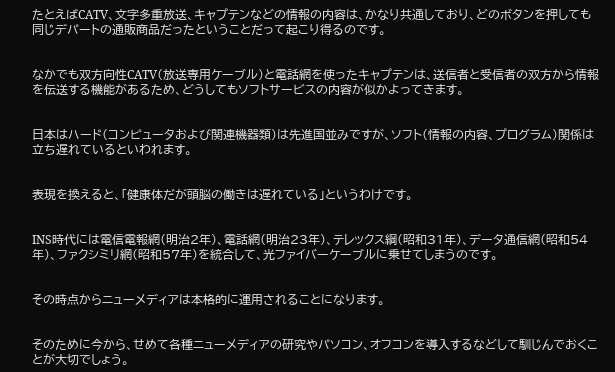たとえばCATV、文字多重放送、キャプテンなどの情報の内容は、かなり共通しており、どのボタンを押しても同じデパートの通販商品だったということだって起こり得るのです。


なかでも双方向性CATV(放送専用ケーブル)と電話網を使ったキャプテンは、送信者と受信者の双方から情報を伝送する機能があるため、どうしてもソフトサービスの内容が似かよってきます。


日本はハード(コンピュータおよび関連機器類)は先進国並みですが、ソフト(情報の内容、プログラム)関係は立ち遅れているといわれます。


表現を換えると、「健康体だが頭脳の働きは遅れている」というわけです。


INS時代には電信電報網(明治2年)、電話網(明治23年)、テレックス綱(昭和31年)、データ通信網(昭和54年)、ファクシミリ網(昭和57年)を統合して、光ファイバーケーブルに乗せてしまうのです。


その時点からニューメディアは本格的に運用されることになります。


そのために今から、せめて各種ニューメディアの研究やパソコン、オフコンを導入するなどして馴じんでおくことが大切でしょう。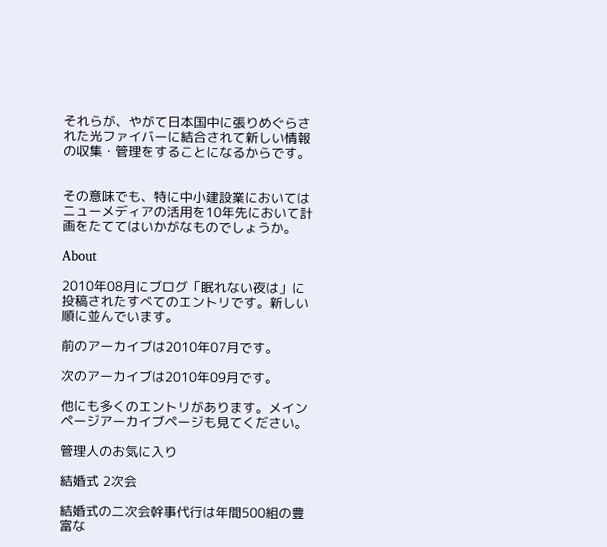それらが、やがて日本国中に張りめぐらされた光ファイバーに結合されて新しい情報の収集・管理をすることになるからです。


その意味でも、特に中小建設業においてはニューメディアの活用を10年先において計画をたててはいかがなものでしょうか。

About

2010年08月にブログ「眠れない夜は」に投稿されたすべてのエントリです。新しい順に並んでいます。

前のアーカイブは2010年07月です。

次のアーカイブは2010年09月です。

他にも多くのエントリがあります。メインページアーカイブページも見てください。

管理人のお気に入り

結婚式 2次会

結婚式の二次会幹事代行は年間500組の豊富な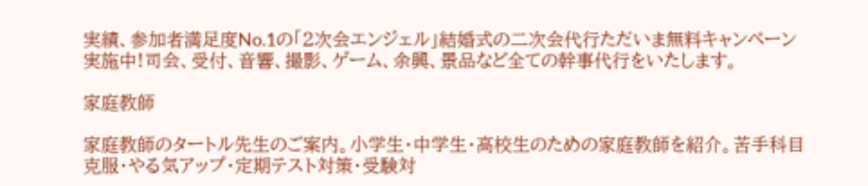実績、参加者満足度No.1の「2次会エンジェル」結婚式の二次会代行ただいま無料キャンペーン実施中!司会、受付、音響、撮影、ゲーム、余興、景品など全ての幹事代行をいたします。

家庭教師

家庭教師のタートル先生のご案内。小学生・中学生・高校生のための家庭教師を紹介。苦手科目克服・やる気アップ・定期テスト対策・受験対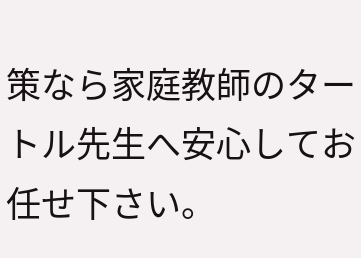策なら家庭教師のタートル先生へ安心してお任せ下さい。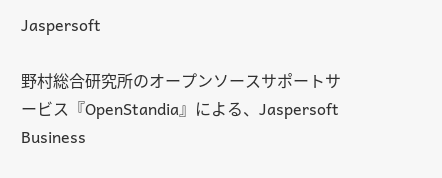Jaspersoft

野村総合研究所のオープンソースサポートサービス『OpenStandia』による、Jaspersoft Business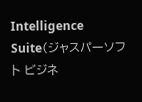Intelligence Suite(ジャスパーソフト ビジネ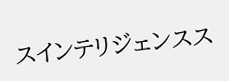スインテリジェンスス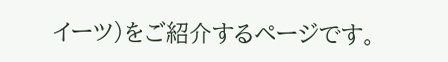イーツ)をご紹介するページです。